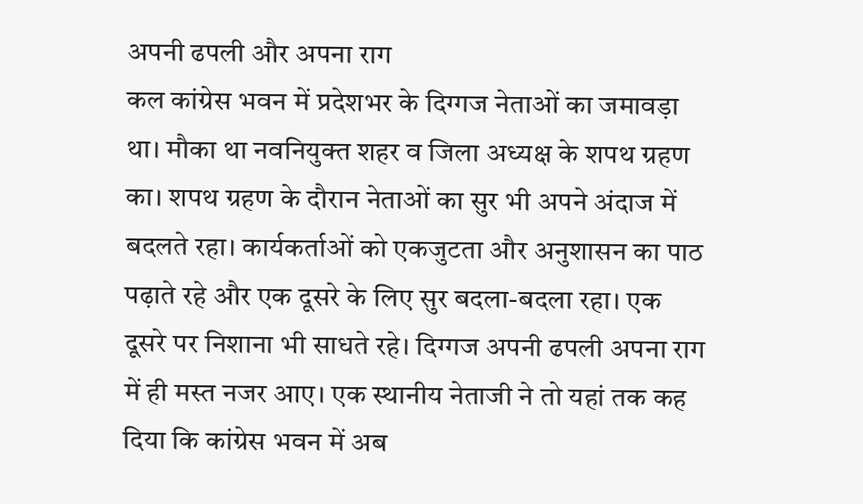अपनी ढपली और अपना राग
कल कांग्रेस भवन में प्रदेशभर के दिग्गज नेताओं का जमावड़ा था। मौका था नवनियुक्त शहर व जिला अध्यक्ष के शपथ ग्रहण का। शपथ ग्रहण के दौरान नेताओं का सुर भी अपने अंदाज में बदलते रहा। कार्यकर्ताओं को एकजुटता और अनुशासन का पाठ पढ़ाते रहे और एक दूसरे के लिए सुर बदला-बदला रहा। एक दूसरे पर निशाना भी साधते रहे। दिग्गज अपनी ढपली अपना राग में ही मस्त नजर आए। एक स्थानीय नेताजी ने तो यहां तक कह दिया कि कांग्रेस भवन में अब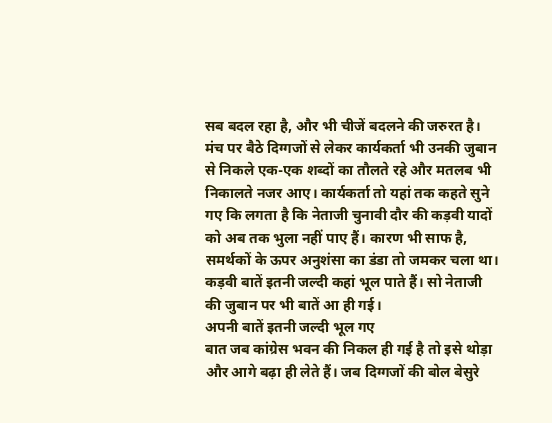सब बदल रहा है, और भी चीजें बदलने की जरुरत है। मंच पर बैठे दिग्गजों से लेकर कार्यकर्ता भी उनकी जुबान से निकले एक-एक शब्दों का तौलते रहे और मतलब भी निकालते नजर आए। कार्यकर्ता तो यहां तक कहते सुने गए कि लगता है कि नेताजी चुनावी दौर की कड़वी यादों को अब तक भुला नहीं पाए हैं। कारण भी साफ है, समर्थकों के ऊपर अनुशंसा का डंडा तो जमकर चला था। कड़वी बातें इतनी जल्दी कहां भूल पाते हैं। सो नेताजी की जुबान पर भी बातें आ ही गई।
अपनी बातें इतनी जल्दी भूल गए
बात जब कांग्रेस भवन की निकल ही गई है तो इसे थोड़ा और आगे बढ़ा ही लेते हैं। जब दिग्गजों की बोल बेसुरे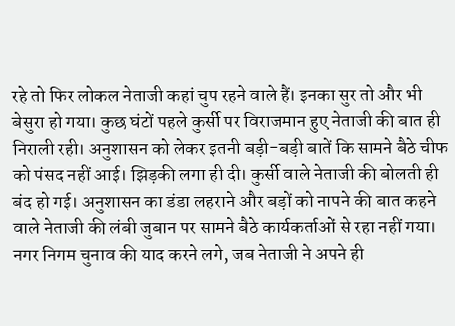रहे तो फिर लोकल नेताजी कहां चुप रहने वाले हैं। इनका सुर तो और भी बेसुरा हो गया। कुछ घंटों पहले कुर्सी पर विराजमान हुए नेताजी की बात ही निराली रही। अनुशासन को लेकर इतनी बड़ी-बड़ी बातें कि सामने बैठे चीफ को पंसद नहीं आई। झिड़की लगा ही दी। कुर्सी वाले नेताजी की बोलती ही बंद हो गई। अनुशासन का डंडा लहराने और बड़ों को नापने की बात कहने वाले नेताजी की लंबी जुबान पर सामने बैठे कार्यकर्ताओं से रहा नहीं गया। नगर निगम चुनाव की याद करने लगे, जब नेताजी ने अपने ही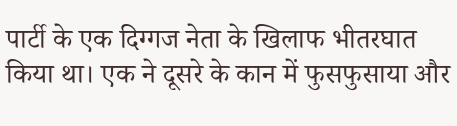पार्टी के एक दिग्गज नेता के खिलाफ भीतरघात किया था। एक ने दूसरे के कान में फुसफुसाया और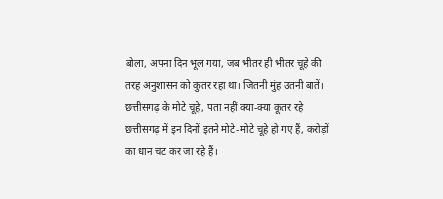बोला, अपना दिन भूल गया, जब भीतर ही भीतर चूहे की तरह अनुशासन को कुतर रहा था। जितनी मुंह उतनी बातें।
छत्तीसगढ़ के मोटे चूहे, पता नहीं क्या-क्या कूतर रहे
छत्तीसगढ़ में इन दिनों इतने मोटे-मोटे चूहे हो गए हैं, करोड़ों का धान चट कर जा रहे हैं।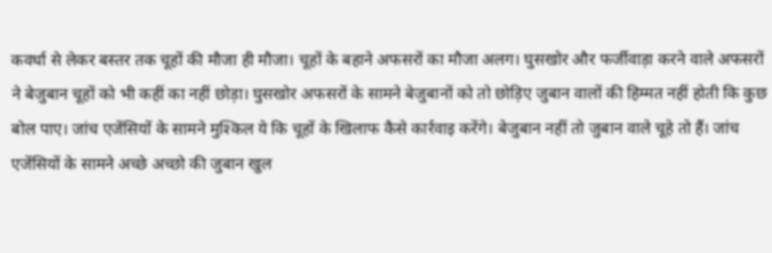कवर्धा से लेकर बस्तर तक चूहों की मौजा ही मौजा। चूहों के बहाने अफसरों का मौजा अलग। घुसखोर और फर्जीवाड़ा करने वाले अफसरों ने बेजुबान चूहों को भी कहीं का नहीं छोड़ा। घुसखोर अफसरों के सामने बेजुबानों को तो छोड़िए जुबान वालों की हिम्मत नहीं होती कि कुछ बोल पाए। जांच एजेंसियों के सामने मुश्किल ये कि चूहों के खिलाफ कैसे कार्रवाइ करेंगे। बेजुबान नहीं तो जुबान वाले चूहे तो हैं। जांच एजेंसियों के सामने अच्छे अच्छो की जुबान खुल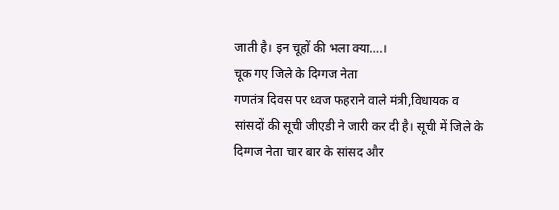जाती है। इन चूहों की भला क्या….।
चूक गए जिले के दिग्गज नेता
गणतंत्र दिवस पर ध्वज फहराने वाले मंत्री,विधायक व सांसदों की सूची जीएडी ने जारी कर दी है। सूची में जिले के दिग्गज नेता चार बार के सांसद और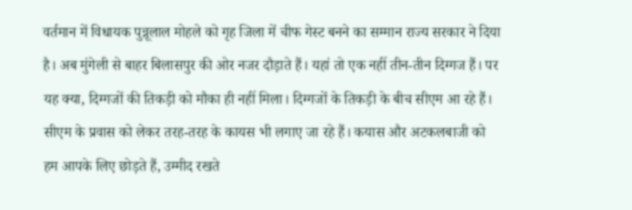वर्तमान में विधायक पुन्नूलाल मोहले को गृह जिला में चीफ गेस्ट बनने का सम्मान राज्य सरकार ने दिया है। अब मुंगेली से बाहर बिलासपुर की ओर नजर दौड़ाते हैं। यहां तो एक नहीं तीन-तीन दिग्गज हैं। पर यह क्या, दिग्गजों की तिकड़ी को मौका ही नहीं मिला। दिग्गजों के तिकड़ी के बीच सीएम आ रहे हैं। सीएम के प्रवास को लेकर तरह-तरह के कायस भी लगाए जा रहे हैं। कयास और अटकलबाजी को हम आपके लिए छोड़ते हैं, उम्मीद रखते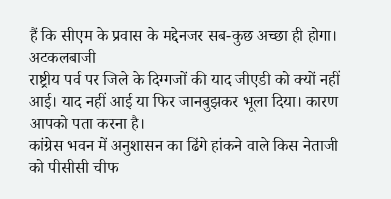हैं कि सीएम के प्रवास के मद्देनजर सब-कुछ अच्छा ही होगा।
अटकलबाजी
राष्ट्रीय पर्व पर जिले के दिग्गजों की याद जीएडी को क्यों नहीं आई। याद नहीं आई या फिर जानबुझकर भूला दिया। कारण आपको पता करना है।
कांग्रेस भवन में अनुशासन का ढिंगे हांकने वाले किस नेताजी को पीसीसी चीफ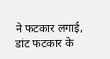ने फटकार लगाई, डांट फटकार के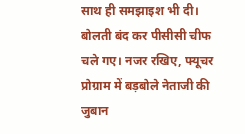साथ ही समझाइश भी दी। बोलती बंद कर पीसीसी चीफ चले गए। नजर रखिए, फ्यूचर प्रोग्राम में बड़बोले नेताजी की जुबान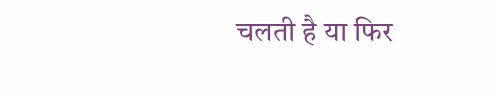चलती है या फिर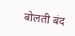बोलती बंद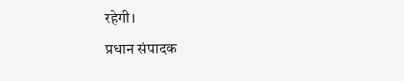रहेगी।
प्रधान संपादक